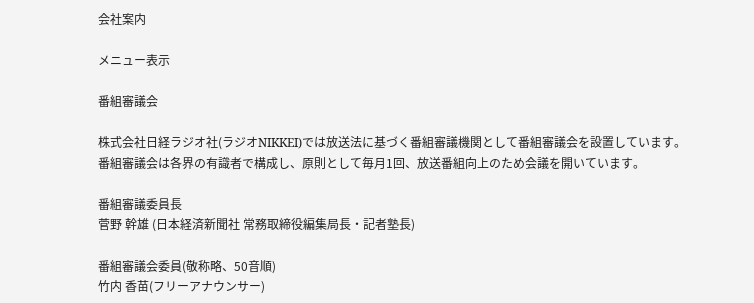会社案内

メニュー表示

番組審議会

株式会社日経ラジオ社(ラジオNIKKEI)では放送法に基づく番組審議機関として番組審議会を設置しています。
番組審議会は各界の有識者で構成し、原則として毎月1回、放送番組向上のため会議を開いています。

番組審議委員長
菅野 幹雄 (日本経済新聞社 常務取締役編集局長・記者塾長)

番組審議会委員(敬称略、50音順)
竹内 香苗(フリーアナウンサー)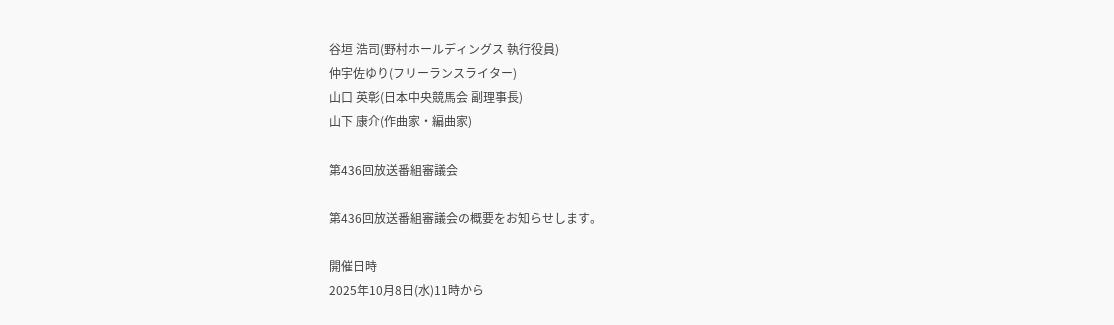谷垣 浩司(野村ホールディングス 執行役員)
仲宇佐ゆり(フリーランスライター)
山口 英彰(日本中央競馬会 副理事長)
山下 康介(作曲家・編曲家)

第436回放送番組審議会

第436回放送番組審議会の概要をお知らせします。

開催日時
2025年10月8日(水)11時から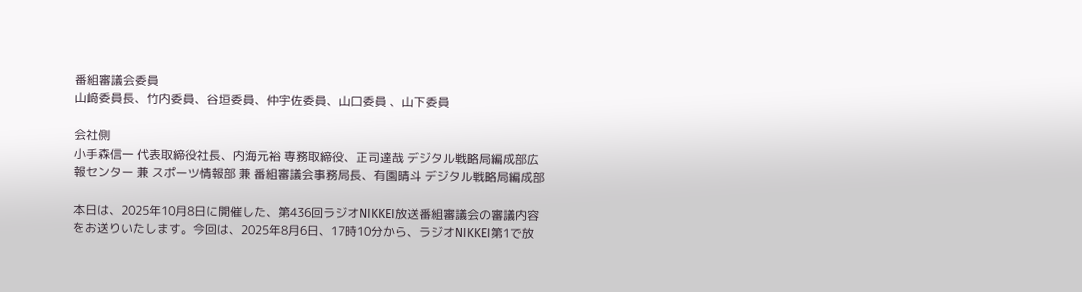番組審議会委員
山﨑委員長、竹内委員、谷垣委員、仲宇佐委員、山口委員 、山下委員

会社側
小手森信一 代表取締役社長、内海元裕 専務取締役、正司達哉 デジタル戦略局編成部広報センター 兼 スポーツ情報部 兼 番組審議会事務局長、有園晴斗 デジタル戦略局編成部

本日は、2025年10月8日に開催した、第436回ラジオNIKKEI放送番組審議会の審議内容をお送りいたします。今回は、2025年8月6日、17時10分から、ラジオNIKKEI第1で放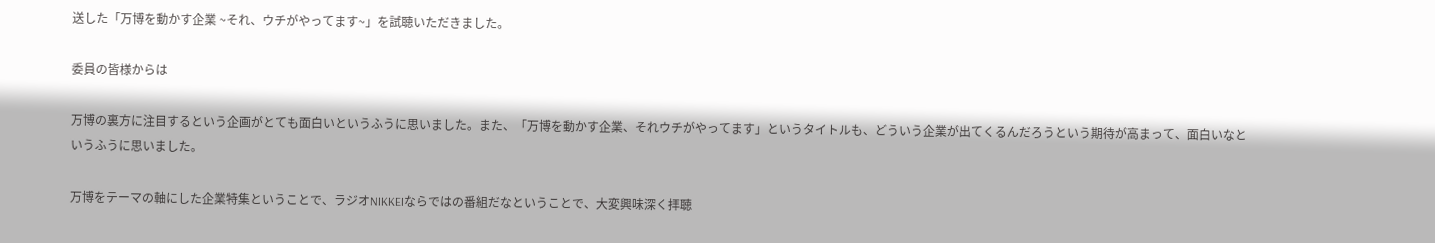送した「万博を動かす企業 ~それ、ウチがやってます~」を試聴いただきました。

委員の皆様からは

万博の裏方に注目するという企画がとても面白いというふうに思いました。また、「万博を動かす企業、それウチがやってます」というタイトルも、どういう企業が出てくるんだろうという期待が高まって、面白いなというふうに思いました。

万博をテーマの軸にした企業特集ということで、ラジオNIKKEIならではの番組だなということで、大変興味深く拝聴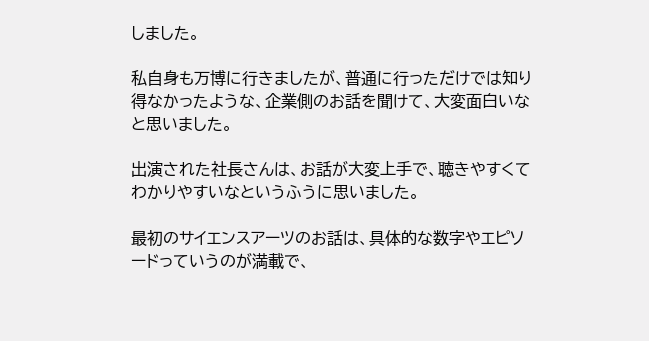しました。

私自身も万博に行きましたが、普通に行っただけでは知り得なかったような、企業側のお話を聞けて、大変面白いなと思いました。

出演された社長さんは、お話が大変上手で、聴きやすくてわかりやすいなというふうに思いました。

最初のサイエンスアーツのお話は、具体的な数字やエピソードっていうのが満載で、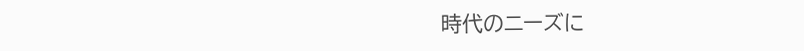時代のニーズに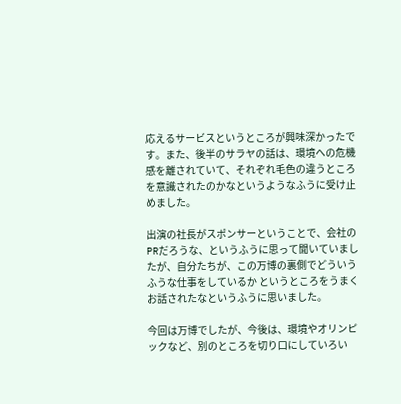応えるサービスというところが興味深かったです。また、後半のサラヤの話は、環境への危機感を離されていて、それぞれ毛色の違うところを意識されたのかなというようなふうに受け止めました。

出演の社長がスポンサーということで、会社のPRだろうな、というふうに思って聞いていましたが、自分たちが、この万博の裏側でどういうふうな仕事をしているか というところをうまくお話されたなというふうに思いました。

今回は万博でしたが、今後は、環境やオリンピックなど、別のところを切り口にしていろい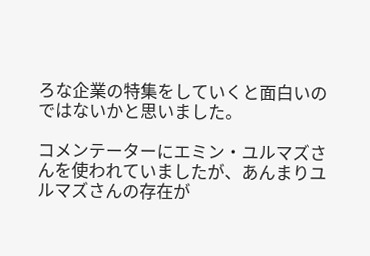ろな企業の特集をしていくと面白いのではないかと思いました。

コメンテーターにエミン・ユルマズさんを使われていましたが、あんまりユルマズさんの存在が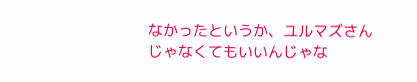なかったというか、ユルマズさんじゃなくてもいいんじゃな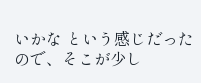いかな という感じだったので、そこが少し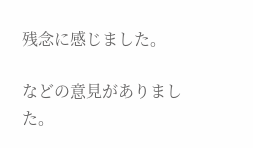残念に感じました。

などの意見がありました。